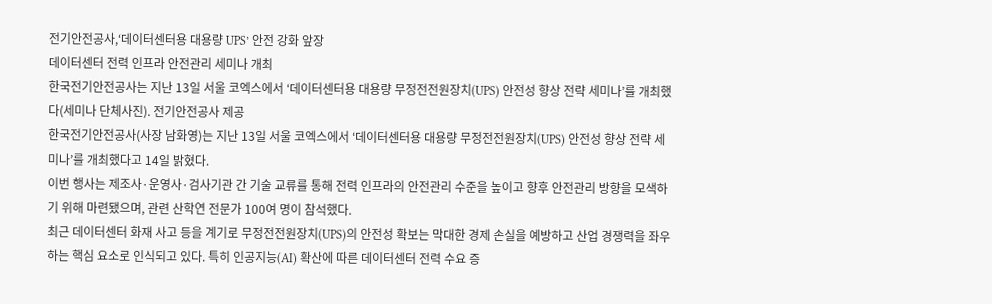전기안전공사,‘데이터센터용 대용량 UPS’ 안전 강화 앞장
데이터센터 전력 인프라 안전관리 세미나 개최
한국전기안전공사는 지난 13일 서울 코엑스에서 ‘데이터센터용 대용량 무정전전원장치(UPS) 안전성 향상 전략 세미나’를 개최했다(세미나 단체사진). 전기안전공사 제공
한국전기안전공사(사장 남화영)는 지난 13일 서울 코엑스에서 ‘데이터센터용 대용량 무정전전원장치(UPS) 안전성 향상 전략 세미나’를 개최했다고 14일 밝혔다.
이번 행사는 제조사·운영사·검사기관 간 기술 교류를 통해 전력 인프라의 안전관리 수준을 높이고 향후 안전관리 방향을 모색하기 위해 마련됐으며, 관련 산학연 전문가 100여 명이 참석했다.
최근 데이터센터 화재 사고 등을 계기로 무정전전원장치(UPS)의 안전성 확보는 막대한 경제 손실을 예방하고 산업 경쟁력을 좌우하는 핵심 요소로 인식되고 있다. 특히 인공지능(AI) 확산에 따른 데이터센터 전력 수요 증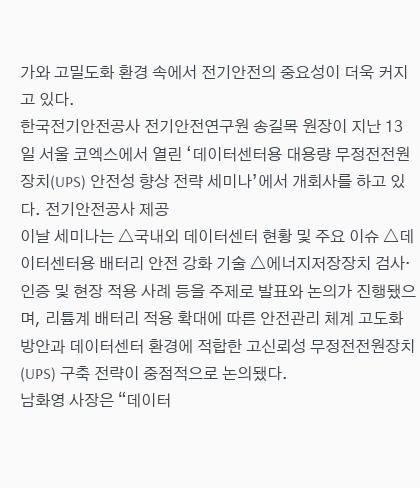가와 고밀도화 환경 속에서 전기안전의 중요성이 더욱 커지고 있다.
한국전기안전공사 전기안전연구원 송길목 원장이 지난 13일 서울 코엑스에서 열린 ‘데이터센터용 대용량 무정전전원장치(UPS) 안전성 향상 전략 세미나’에서 개회사를 하고 있다. 전기안전공사 제공
이날 세미나는 △국내외 데이터센터 현황 및 주요 이슈 △데이터센터용 배터리 안전 강화 기술 △에너지저장장치 검사·인증 및 현장 적용 사례 등을 주제로 발표와 논의가 진행됐으며, 리튬계 배터리 적용 확대에 따른 안전관리 체계 고도화 방안과 데이터센터 환경에 적합한 고신뢰성 무정전전원장치(UPS) 구축 전략이 중점적으로 논의됐다.
남화영 사장은 “데이터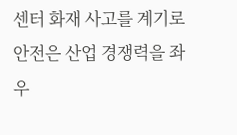센터 화재 사고를 계기로 안전은 산업 경쟁력을 좌우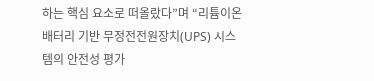하는 핵심 요소로 떠올랐다”며 “리튬이온배터리 기반 무정전전원장치(UPS) 시스템의 안전성 평가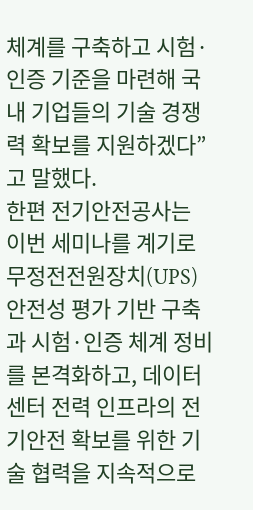체계를 구축하고 시험·인증 기준을 마련해 국내 기업들의 기술 경쟁력 확보를 지원하겠다”고 말했다.
한편 전기안전공사는 이번 세미나를 계기로 무정전전원장치(UPS) 안전성 평가 기반 구축과 시험·인증 체계 정비를 본격화하고, 데이터센터 전력 인프라의 전기안전 확보를 위한 기술 협력을 지속적으로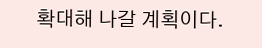확대해 나갈 계획이다.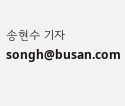송현수 기자 songh@busan.com